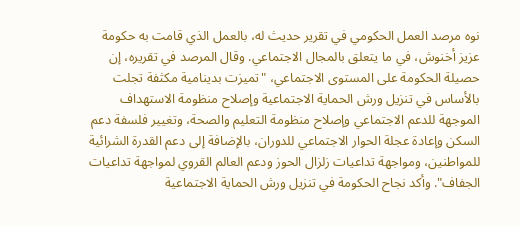نوه مرصد العمل الحكومي في تقرير حديث له، بالعمل الذي قامت به حكومة عزيز أخنوش، في ما يتعلق بالمجال الاجتماعي. وقال المرصد في تقريره، إن حصيلة الحكومة على المستوى الاجتماعي، "تميزت بدينامية مكثفة تجلت بالأساس في تنزيل ورش الحماية الاجتماعية وإصلاح منظومة الاستهداف الموجهة للدعم الاجتماعي وإصلاح منظومة التعليم والصحة، وتغيير فلسفة دعم السكن وإعادة عجلة الحوار الاجتماعي للدوران، بالإضافة إلى دعم القدرة الشرائية للمواطنين، ومواجهة تداعيات زلزال الحوز ودعم العالم القروي لمواجهة تداعيات الجفاف". وأكد نجاح الحكومة في تنزيل ورش الحماية الاجتماعية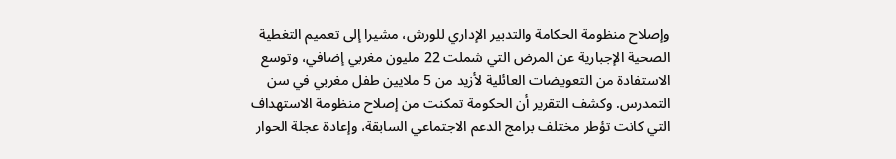وإصلاح منظومة الحكامة والتدبير الإداري للورش، مشيرا إلى تعميم التغطية الصحية الإجبارية عن المرض التي شملت 22 مليون مغربي إضافي، وتوسع الاستفادة من التعويضات العائلية لأزيد من 5 ملايين طفل مغربي في سن التمدرس. وكشف التقرير أن الحكومة تمكنت من إصلاح منظومة الاستهداف التي كانت تؤطر مختلف برامج الدعم الاجتماعي السابقة، وإعادة عجلة الحوار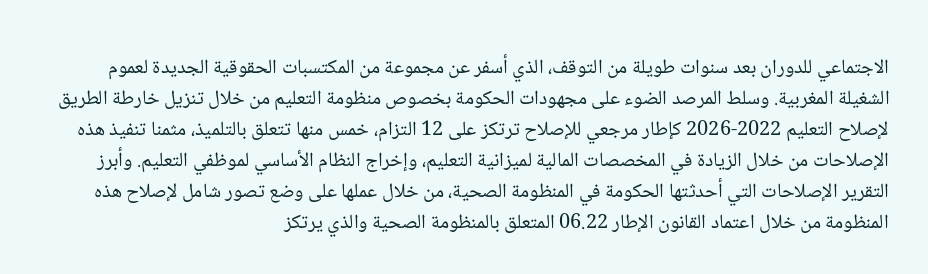الاجتماعي للدوران بعد سنوات طويلة من التوقف، الذي أسفر عن مجموعة من المكتسبات الحقوقية الجديدة لعموم الشغيلة المغربية. وسلط المرصد الضوء على مجهودات الحكومة بخصوص منظومة التعليم من خلال تنزيل خارطة الطريق لإصلاح التعليم 2022-2026 كإطار مرجعي للإصلاح ترتكز على 12 التزام، خمس منها تتعلق بالتلميذ، مثمنا تنفيذ هذه الإصلاحات من خلال الزيادة في المخصصات المالية لميزانية التعليم، وإخراج النظام الأساسي لموظفي التعليم. وأبرز التقرير الإصلاحات التي أحدثتها الحكومة في المنظومة الصحية، من خلال عملها على وضع تصور شامل لإصلاح هذه المنظومة من خلال اعتماد القانون الإطار 06.22 المتعلق بالمنظومة الصحية والذي يرتكز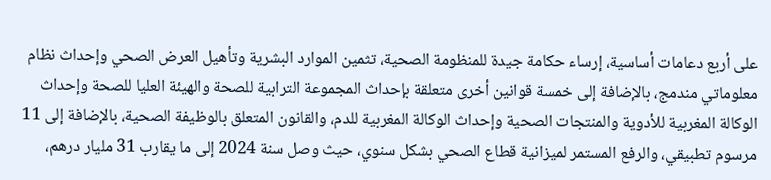على أربع دعامات أساسية، إرساء حكامة جيدة للمنظومة الصحية، تثمين الموارد البشرية وتأهيل العرض الصحي وإحداث نظام معلوماتي مندمج، بالإضافة إلى خمسة قوانين أخرى متعلقة بإحداث المجموعة الترابية للصحة والهيئة العليا للصحة وإحداث الوكالة المغربية للأدوية والمنتجات الصحية وإحداث الوكالة المغربية للدم، والقانون المتعلق بالوظيفة الصحية، بالإضافة إلى 11 مرسوم تطبيقي، والرفع المستمر لميزانية قطاع الصحي بشكل سنوي، حيث وصل سنة 2024 إلى ما يقارب 31 مليار درهم،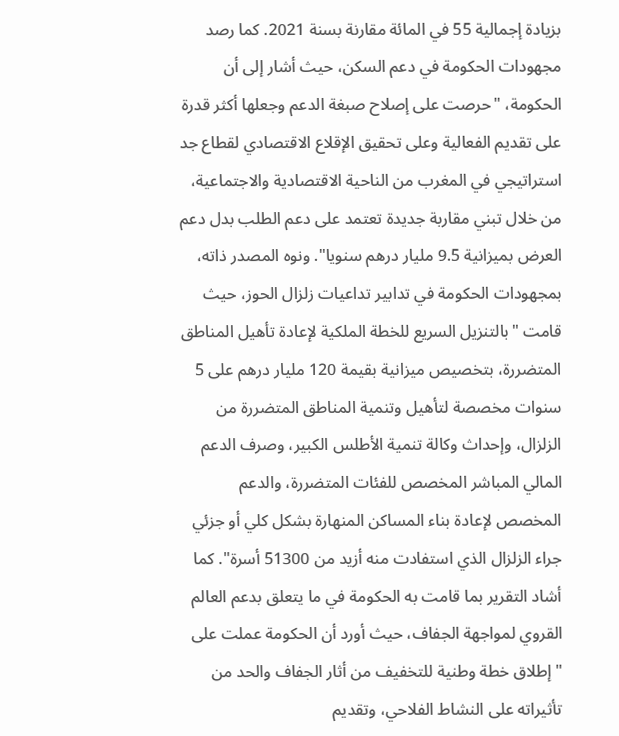بزيادة إجمالية 55 في المائة مقارنة بسنة 2021. كما رصد مجهودات الحكومة في دعم السكن، حيث أشار إلى أن الحكومة، "حرصت على إصلاح صبغة الدعم وجعلها أكثر قدرة على تقديم الفعالية وعلى تحقيق الإقلاع الاقتصادي لقطاع جد استراتيجي في المغرب من الناحية الاقتصادية والاجتماعية، من خلال تبني مقاربة جديدة تعتمد على دعم الطلب بدل دعم العرض بميزانية 9.5 مليار درهم سنويا". ونوه المصدر ذاته، بمجهودات الحكومة في تدابير تداعيات زلزال الحوز، حيث قامت "بالتنزيل السريع للخطة الملكية لإعادة تأهيل المناطق المتضررة، بتخصيص ميزانية بقيمة 120 مليار درهم على 5 سنوات مخصصة لتأهيل وتنمية المناطق المتضررة من الزلزال، وإحداث وكالة تنمية الأطلس الكبير، وصرف الدعم المالي المباشر المخصص للفئات المتضررة، والدعم المخصص لإعادة بناء المساكن المنهارة بشكل كلي أو جزئي جراء الزلزال الذي استفادت منه أزيد من 51300 أسرة". كما أشاد التقرير بما قامت به الحكومة في ما يتعلق بدعم العالم القروي لمواجهة الجفاف، حيث أورد أن الحكومة عملت على "إطلاق خطة وطنية للتخفيف من أثار الجفاف والحد من تأثيراته على النشاط الفلاحي، وتقديم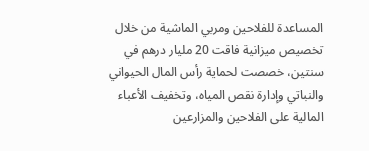المساعدة للفلاحين ومربي الماشية من خلال تخصيص ميزانية فاقت 20 مليار درهم في سنتين، خصصت لحماية رأس المال الحيواني والنباتي وإدارة نقص المياه، وتخفيف الأعباء المالية على الفلاحين والمزارعين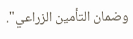وضمان التأمين الزراعي".